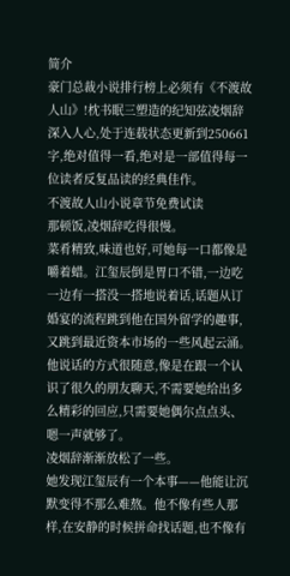简介
豪门总裁小说排行榜上必须有《不渡故人山》!枕书眠三塑造的纪知弦凌烟辞深入人心,处于连载状态更新到250661字,绝对值得一看,绝对是一部值得每一位读者反复品读的经典佳作。
不渡故人山小说章节免费试读
那顿饭,凌烟辞吃得很慢。
菜肴精致,味道也好,可她每一口都像是嚼着蜡。江玺辰倒是胃口不错,一边吃一边有一搭没一搭地说着话,话题从订婚宴的流程跳到他在国外留学的趣事,又跳到最近资本市场的一些风起云涌。他说话的方式很随意,像是在跟一个认识了很久的朋友聊天,不需要她给出多么精彩的回应,只需要她偶尔点点头、嗯一声就够了。
凌烟辞渐渐放松了一些。
她发现江玺辰有一个本事——他能让沉默变得不那么难熬。他不像有些人那样,在安静的时候拼命找话题,也不像有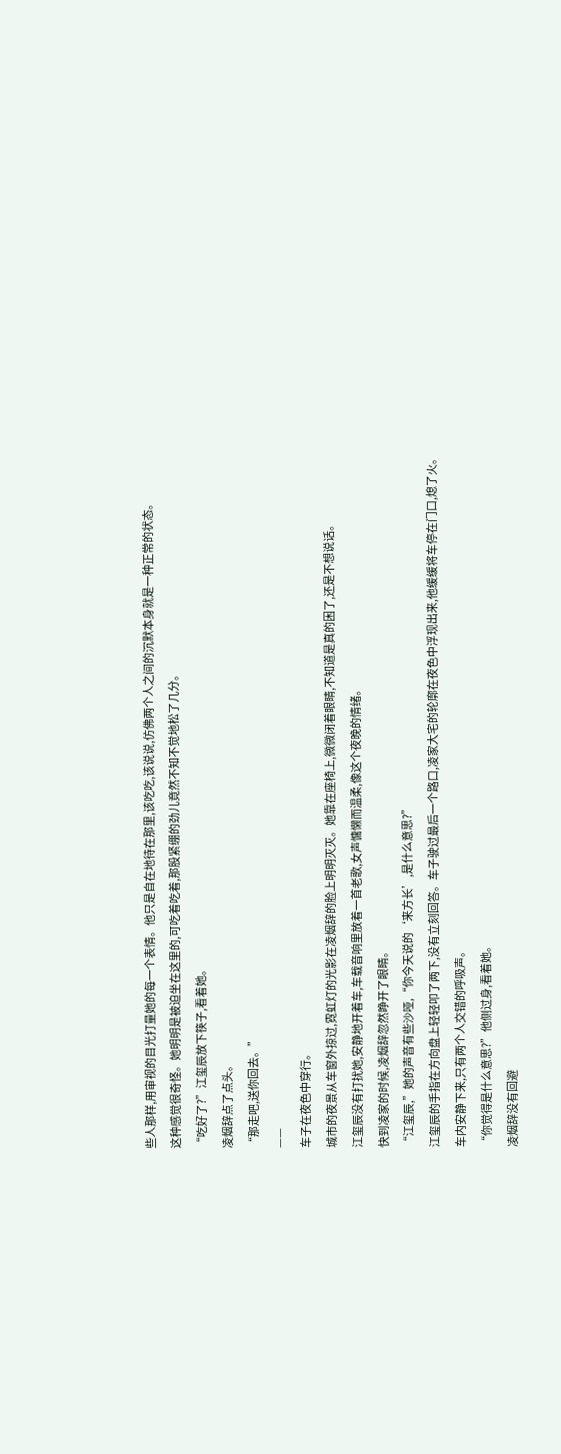些人那样,用审视的目光打量她的每一个表情。他只是自在地待在那里,该吃吃,该说说,仿佛两个人之间的沉默本身就是一种正常的状态。
这种感觉很奇怪。她明明是被迫坐在这里的,可吃着吃着,那股紧绷的劲儿竟然不知不觉地松了几分。
“吃好了?”江玺辰放下筷子,看着她。
凌烟辞点了点头。
“那走吧,送你回去。”
——
车子在夜色中穿行。
城市的夜景从车窗外掠过,霓虹灯的光影在凌烟辞的脸上明明灭灭。她靠在座椅上,微微闭着眼睛,不知道是真的困了,还是不想说话。
江玺辰没有打扰她,安静地开着车,车载音响里放着一首老歌,女声慵懒而温柔,像这个夜晚的情绪。
快到凌家的时候,凌烟辞忽然睁开了眼睛。
“江玺辰,”她的声音有些沙哑,“你今天说的‘来方长’,是什么意思?”
江玺辰的手指在方向盘上轻轻叩了两下,没有立刻回答。车子驶过最后一个路口,凌家大宅的轮廓在夜色中浮现出来,他缓缓将车停在门口,熄了火。
车内安静下来,只有两个人交错的呼吸声。
“你觉得是什么意思?”他侧过身,看着她。
凌烟辞没有回避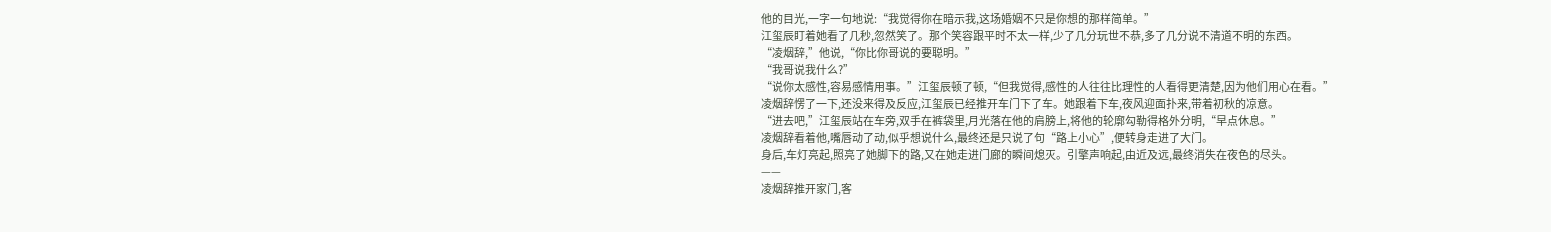他的目光,一字一句地说:“我觉得你在暗示我,这场婚姻不只是你想的那样简单。”
江玺辰盯着她看了几秒,忽然笑了。那个笑容跟平时不太一样,少了几分玩世不恭,多了几分说不清道不明的东西。
“凌烟辞,”他说,“你比你哥说的要聪明。”
“我哥说我什么?”
“说你太感性,容易感情用事。”江玺辰顿了顿,“但我觉得,感性的人往往比理性的人看得更清楚,因为他们用心在看。”
凌烟辞愣了一下,还没来得及反应,江玺辰已经推开车门下了车。她跟着下车,夜风迎面扑来,带着初秋的凉意。
“进去吧,”江玺辰站在车旁,双手在裤袋里,月光落在他的肩膀上,将他的轮廓勾勒得格外分明,“早点休息。”
凌烟辞看着他,嘴唇动了动,似乎想说什么,最终还是只说了句“路上小心”,便转身走进了大门。
身后,车灯亮起,照亮了她脚下的路,又在她走进门廊的瞬间熄灭。引擎声响起,由近及远,最终消失在夜色的尽头。
——
凌烟辞推开家门,客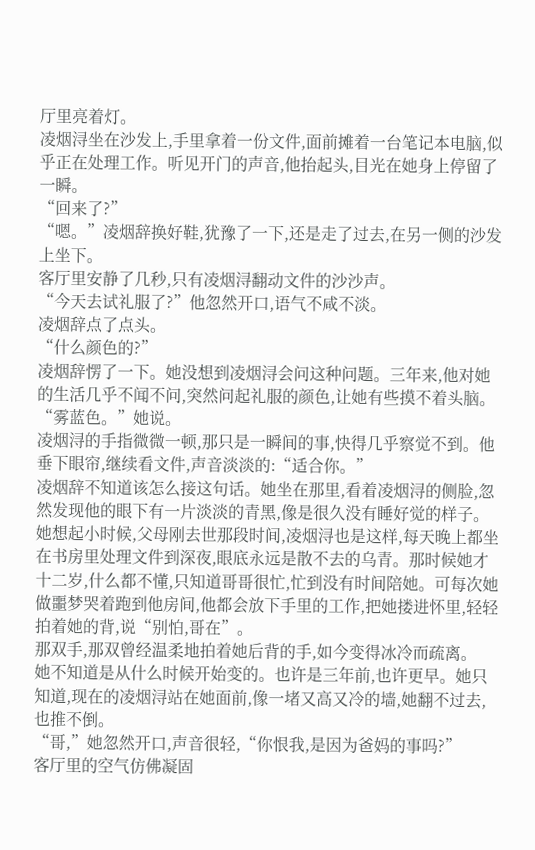厅里亮着灯。
凌烟浔坐在沙发上,手里拿着一份文件,面前摊着一台笔记本电脑,似乎正在处理工作。听见开门的声音,他抬起头,目光在她身上停留了一瞬。
“回来了?”
“嗯。”凌烟辞换好鞋,犹豫了一下,还是走了过去,在另一侧的沙发上坐下。
客厅里安静了几秒,只有凌烟浔翻动文件的沙沙声。
“今天去试礼服了?”他忽然开口,语气不咸不淡。
凌烟辞点了点头。
“什么颜色的?”
凌烟辞愣了一下。她没想到凌烟浔会问这种问题。三年来,他对她的生活几乎不闻不问,突然问起礼服的颜色,让她有些摸不着头脑。
“雾蓝色。”她说。
凌烟浔的手指微微一顿,那只是一瞬间的事,快得几乎察觉不到。他垂下眼帘,继续看文件,声音淡淡的:“适合你。”
凌烟辞不知道该怎么接这句话。她坐在那里,看着凌烟浔的侧脸,忽然发现他的眼下有一片淡淡的青黑,像是很久没有睡好觉的样子。
她想起小时候,父母刚去世那段时间,凌烟浔也是这样,每天晚上都坐在书房里处理文件到深夜,眼底永远是散不去的乌青。那时候她才十二岁,什么都不懂,只知道哥哥很忙,忙到没有时间陪她。可每次她做噩梦哭着跑到他房间,他都会放下手里的工作,把她搂进怀里,轻轻拍着她的背,说“别怕,哥在”。
那双手,那双曾经温柔地拍着她后背的手,如今变得冰冷而疏离。
她不知道是从什么时候开始变的。也许是三年前,也许更早。她只知道,现在的凌烟浔站在她面前,像一堵又高又冷的墙,她翻不过去,也推不倒。
“哥,”她忽然开口,声音很轻,“你恨我,是因为爸妈的事吗?”
客厅里的空气仿佛凝固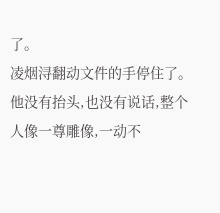了。
凌烟浔翻动文件的手停住了。他没有抬头,也没有说话,整个人像一尊雕像,一动不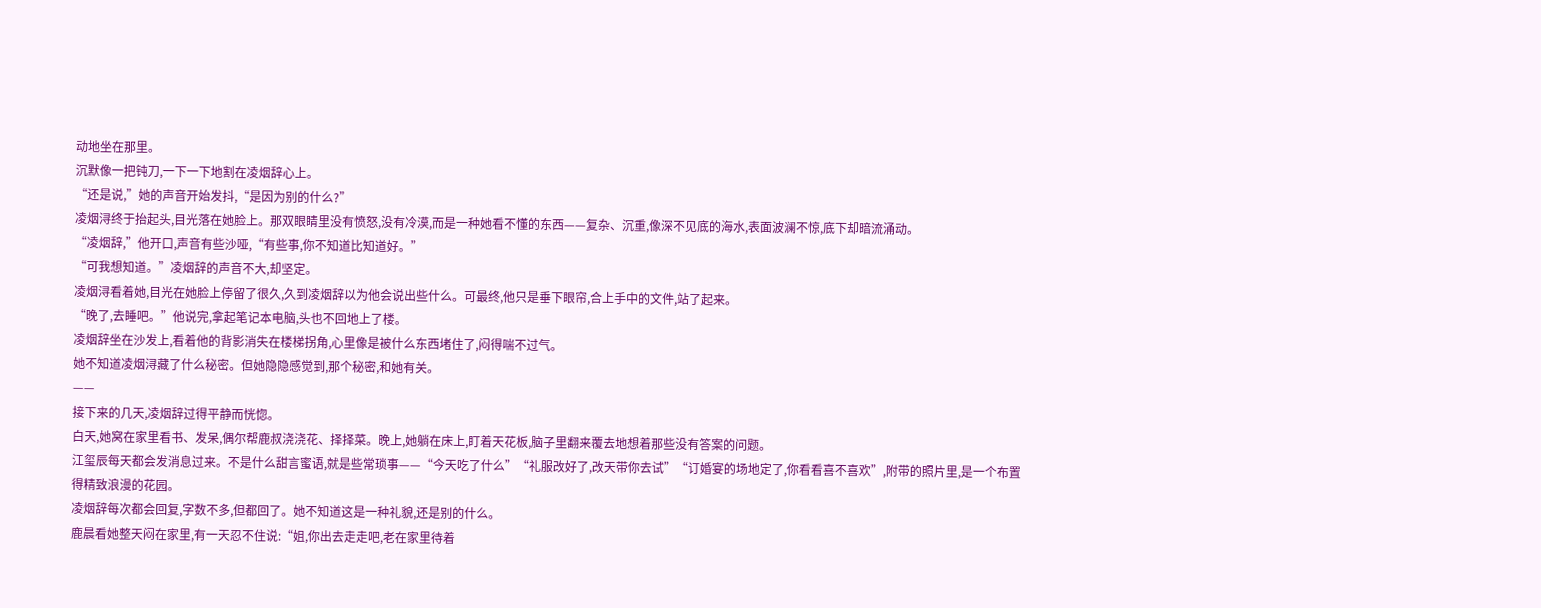动地坐在那里。
沉默像一把钝刀,一下一下地割在凌烟辞心上。
“还是说,”她的声音开始发抖,“是因为别的什么?”
凌烟浔终于抬起头,目光落在她脸上。那双眼睛里没有愤怒,没有冷漠,而是一种她看不懂的东西——复杂、沉重,像深不见底的海水,表面波澜不惊,底下却暗流涌动。
“凌烟辞,”他开口,声音有些沙哑,“有些事,你不知道比知道好。”
“可我想知道。”凌烟辞的声音不大,却坚定。
凌烟浔看着她,目光在她脸上停留了很久,久到凌烟辞以为他会说出些什么。可最终,他只是垂下眼帘,合上手中的文件,站了起来。
“晚了,去睡吧。”他说完,拿起笔记本电脑,头也不回地上了楼。
凌烟辞坐在沙发上,看着他的背影消失在楼梯拐角,心里像是被什么东西堵住了,闷得喘不过气。
她不知道凌烟浔藏了什么秘密。但她隐隐感觉到,那个秘密,和她有关。
——
接下来的几天,凌烟辞过得平静而恍惚。
白天,她窝在家里看书、发呆,偶尔帮鹿叔浇浇花、择择菜。晚上,她躺在床上,盯着天花板,脑子里翻来覆去地想着那些没有答案的问题。
江玺辰每天都会发消息过来。不是什么甜言蜜语,就是些常琐事——“今天吃了什么”“礼服改好了,改天带你去试”“订婚宴的场地定了,你看看喜不喜欢”,附带的照片里,是一个布置得精致浪漫的花园。
凌烟辞每次都会回复,字数不多,但都回了。她不知道这是一种礼貌,还是别的什么。
鹿晨看她整天闷在家里,有一天忍不住说:“姐,你出去走走吧,老在家里待着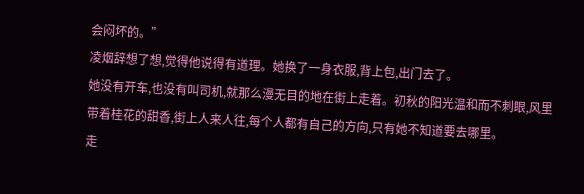会闷坏的。”
凌烟辞想了想,觉得他说得有道理。她换了一身衣服,背上包,出门去了。
她没有开车,也没有叫司机,就那么漫无目的地在街上走着。初秋的阳光温和而不刺眼,风里带着桂花的甜香,街上人来人往,每个人都有自己的方向,只有她不知道要去哪里。
走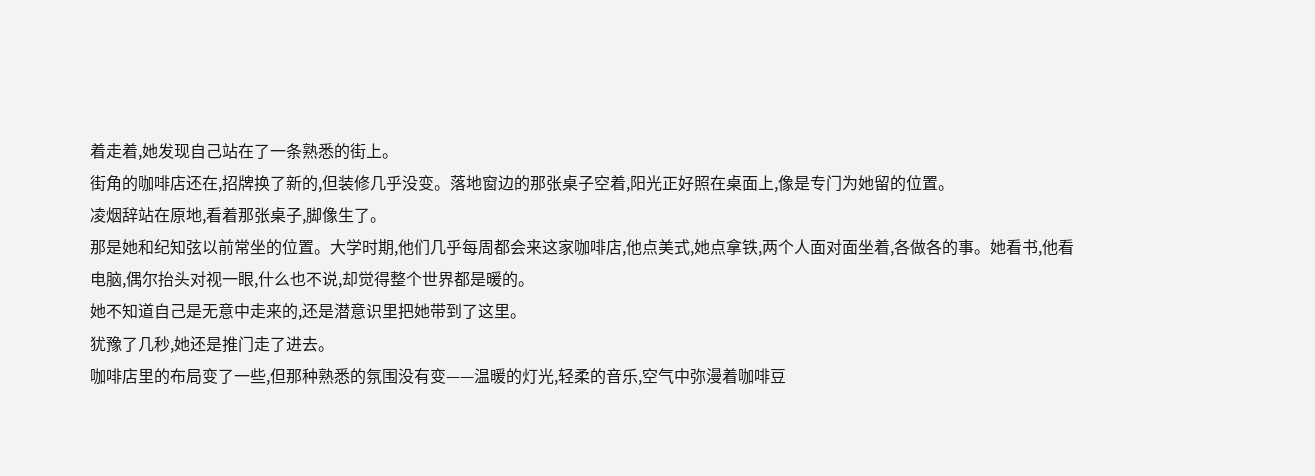着走着,她发现自己站在了一条熟悉的街上。
街角的咖啡店还在,招牌换了新的,但装修几乎没变。落地窗边的那张桌子空着,阳光正好照在桌面上,像是专门为她留的位置。
凌烟辞站在原地,看着那张桌子,脚像生了。
那是她和纪知弦以前常坐的位置。大学时期,他们几乎每周都会来这家咖啡店,他点美式,她点拿铁,两个人面对面坐着,各做各的事。她看书,他看电脑,偶尔抬头对视一眼,什么也不说,却觉得整个世界都是暖的。
她不知道自己是无意中走来的,还是潜意识里把她带到了这里。
犹豫了几秒,她还是推门走了进去。
咖啡店里的布局变了一些,但那种熟悉的氛围没有变——温暖的灯光,轻柔的音乐,空气中弥漫着咖啡豆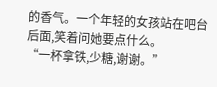的香气。一个年轻的女孩站在吧台后面,笑着问她要点什么。
“一杯拿铁,少糖,谢谢。”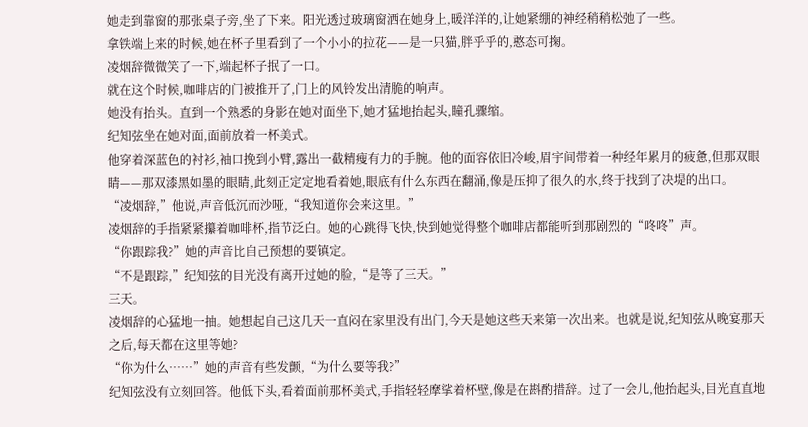她走到靠窗的那张桌子旁,坐了下来。阳光透过玻璃窗洒在她身上,暖洋洋的,让她紧绷的神经稍稍松弛了一些。
拿铁端上来的时候,她在杯子里看到了一个小小的拉花——是一只猫,胖乎乎的,憨态可掬。
凌烟辞微微笑了一下,端起杯子抿了一口。
就在这个时候,咖啡店的门被推开了,门上的风铃发出清脆的响声。
她没有抬头。直到一个熟悉的身影在她对面坐下,她才猛地抬起头,瞳孔骤缩。
纪知弦坐在她对面,面前放着一杯美式。
他穿着深蓝色的衬衫,袖口挽到小臂,露出一截精瘦有力的手腕。他的面容依旧冷峻,眉宇间带着一种经年累月的疲惫,但那双眼睛——那双漆黑如墨的眼睛,此刻正定定地看着她,眼底有什么东西在翻涌,像是压抑了很久的水,终于找到了决堤的出口。
“凌烟辞,”他说,声音低沉而沙哑,“我知道你会来这里。”
凌烟辞的手指紧紧攥着咖啡杯,指节泛白。她的心跳得飞快,快到她觉得整个咖啡店都能听到那剧烈的“咚咚”声。
“你跟踪我?”她的声音比自己预想的要镇定。
“不是跟踪,”纪知弦的目光没有离开过她的脸,“是等了三天。”
三天。
凌烟辞的心猛地一抽。她想起自己这几天一直闷在家里没有出门,今天是她这些天来第一次出来。也就是说,纪知弦从晚宴那天之后,每天都在这里等她?
“你为什么……”她的声音有些发颤,“为什么要等我?”
纪知弦没有立刻回答。他低下头,看着面前那杯美式,手指轻轻摩挲着杯壁,像是在斟酌措辞。过了一会儿,他抬起头,目光直直地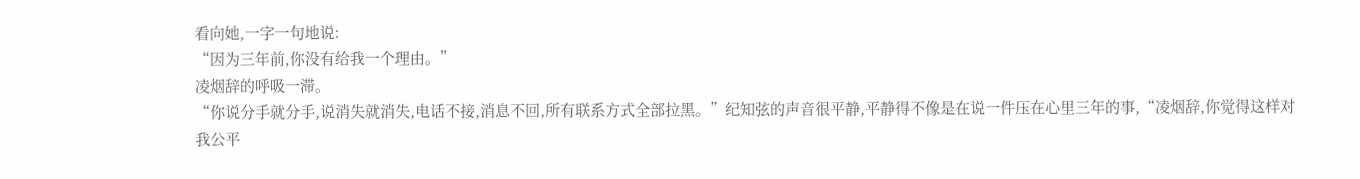看向她,一字一句地说:
“因为三年前,你没有给我一个理由。”
凌烟辞的呼吸一滞。
“你说分手就分手,说消失就消失,电话不接,消息不回,所有联系方式全部拉黑。”纪知弦的声音很平静,平静得不像是在说一件压在心里三年的事,“凌烟辞,你觉得这样对我公平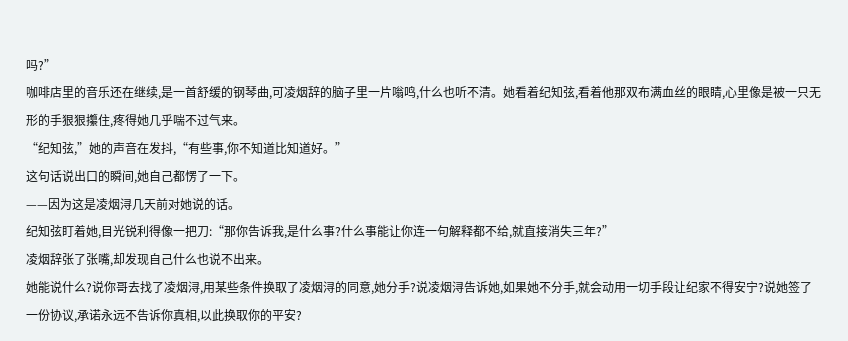吗?”
咖啡店里的音乐还在继续,是一首舒缓的钢琴曲,可凌烟辞的脑子里一片嗡鸣,什么也听不清。她看着纪知弦,看着他那双布满血丝的眼睛,心里像是被一只无形的手狠狠攥住,疼得她几乎喘不过气来。
“纪知弦,”她的声音在发抖,“有些事,你不知道比知道好。”
这句话说出口的瞬间,她自己都愣了一下。
——因为这是凌烟浔几天前对她说的话。
纪知弦盯着她,目光锐利得像一把刀:“那你告诉我,是什么事?什么事能让你连一句解释都不给,就直接消失三年?”
凌烟辞张了张嘴,却发现自己什么也说不出来。
她能说什么?说你哥去找了凌烟浔,用某些条件换取了凌烟浔的同意,她分手?说凌烟浔告诉她,如果她不分手,就会动用一切手段让纪家不得安宁?说她签了一份协议,承诺永远不告诉你真相,以此换取你的平安?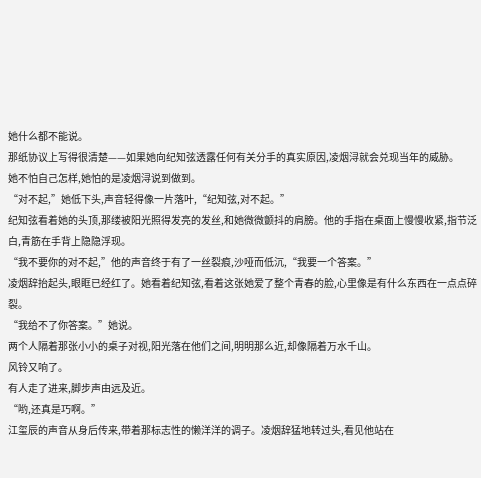她什么都不能说。
那纸协议上写得很清楚——如果她向纪知弦透露任何有关分手的真实原因,凌烟浔就会兑现当年的威胁。
她不怕自己怎样,她怕的是凌烟浔说到做到。
“对不起,”她低下头,声音轻得像一片落叶,“纪知弦,对不起。”
纪知弦看着她的头顶,那缕被阳光照得发亮的发丝,和她微微颤抖的肩膀。他的手指在桌面上慢慢收紧,指节泛白,青筋在手背上隐隐浮现。
“我不要你的对不起,”他的声音终于有了一丝裂痕,沙哑而低沉,“我要一个答案。”
凌烟辞抬起头,眼眶已经红了。她看着纪知弦,看着这张她爱了整个青春的脸,心里像是有什么东西在一点点碎裂。
“我给不了你答案。”她说。
两个人隔着那张小小的桌子对视,阳光落在他们之间,明明那么近,却像隔着万水千山。
风铃又响了。
有人走了进来,脚步声由远及近。
“哟,还真是巧啊。”
江玺辰的声音从身后传来,带着那标志性的懒洋洋的调子。凌烟辞猛地转过头,看见他站在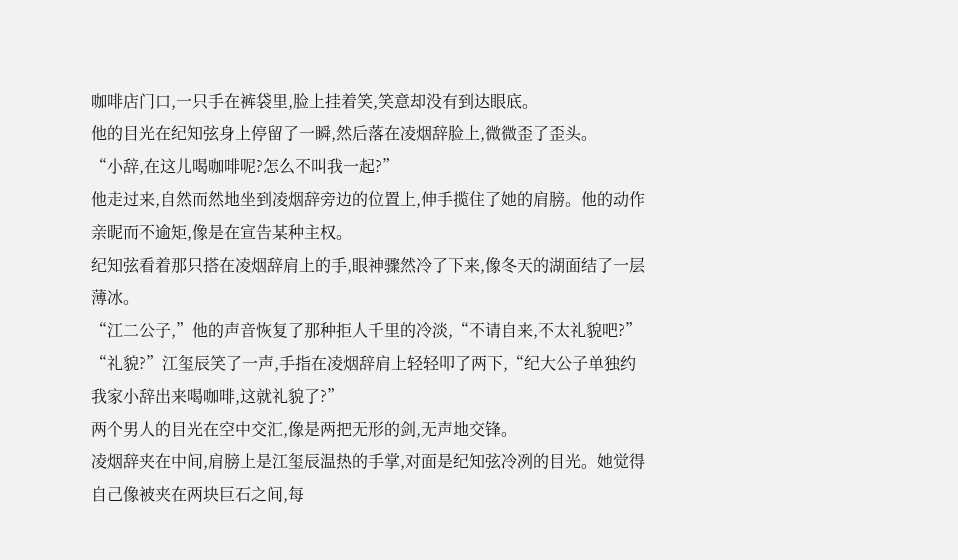咖啡店门口,一只手在裤袋里,脸上挂着笑,笑意却没有到达眼底。
他的目光在纪知弦身上停留了一瞬,然后落在凌烟辞脸上,微微歪了歪头。
“小辞,在这儿喝咖啡呢?怎么不叫我一起?”
他走过来,自然而然地坐到凌烟辞旁边的位置上,伸手揽住了她的肩膀。他的动作亲昵而不逾矩,像是在宣告某种主权。
纪知弦看着那只搭在凌烟辞肩上的手,眼神骤然冷了下来,像冬天的湖面结了一层薄冰。
“江二公子,”他的声音恢复了那种拒人千里的冷淡,“不请自来,不太礼貌吧?”
“礼貌?”江玺辰笑了一声,手指在凌烟辞肩上轻轻叩了两下,“纪大公子单独约我家小辞出来喝咖啡,这就礼貌了?”
两个男人的目光在空中交汇,像是两把无形的剑,无声地交锋。
凌烟辞夹在中间,肩膀上是江玺辰温热的手掌,对面是纪知弦冷冽的目光。她觉得自己像被夹在两块巨石之间,每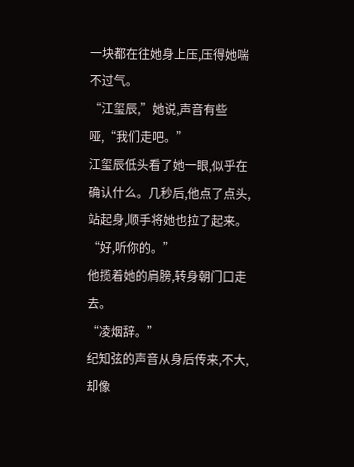一块都在往她身上压,压得她喘不过气。
“江玺辰,”她说,声音有些哑,“我们走吧。”
江玺辰低头看了她一眼,似乎在确认什么。几秒后,他点了点头,站起身,顺手将她也拉了起来。
“好,听你的。”
他揽着她的肩膀,转身朝门口走去。
“凌烟辞。”
纪知弦的声音从身后传来,不大,却像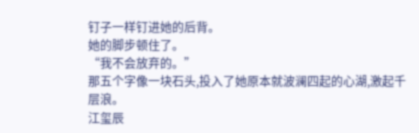钉子一样钉进她的后背。
她的脚步顿住了。
“我不会放弃的。”
那五个字像一块石头,投入了她原本就波澜四起的心湖,激起千层浪。
江玺辰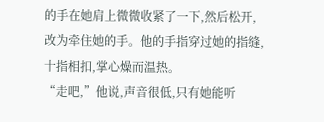的手在她肩上微微收紧了一下,然后松开,改为牵住她的手。他的手指穿过她的指缝,十指相扣,掌心燥而温热。
“走吧,”他说,声音很低,只有她能听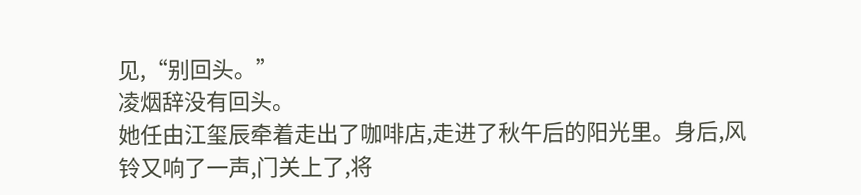见,“别回头。”
凌烟辞没有回头。
她任由江玺辰牵着走出了咖啡店,走进了秋午后的阳光里。身后,风铃又响了一声,门关上了,将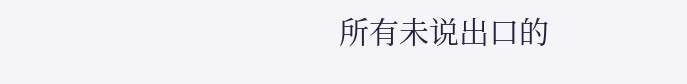所有未说出口的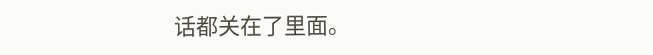话都关在了里面。